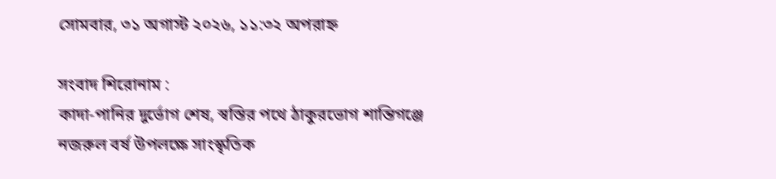সোমবার, ৩১ অগাস্ট ২০২৬, ১১:৩২ অপরাহ্ন

সংবাদ শিরোনাম :
কাদা-পানির দুর্ভোগ শেষ, স্বস্তির পথে ঠাকুরভোগ শান্তিগঞ্জে নজরুল বর্ষ উপলক্ষে সাংস্কৃতিক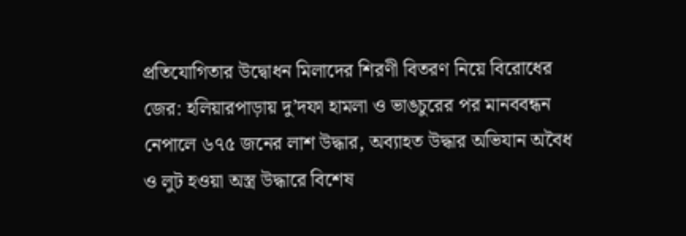প্রতিযোগিতার উদ্বোধন মিলাদের শিরণী বিতরণ নিয়ে বিরোধের জের: হলিয়ারপাড়ায় দু’দফা হামলা ও ভাঙচুরের পর মানববন্ধন নেপালে ৬৭৫ জনের লাশ উদ্ধার, অব্যাহত উদ্ধার অভিযান অবৈধ ও লুট হওয়া অস্ত্র উদ্ধারে বিশেষ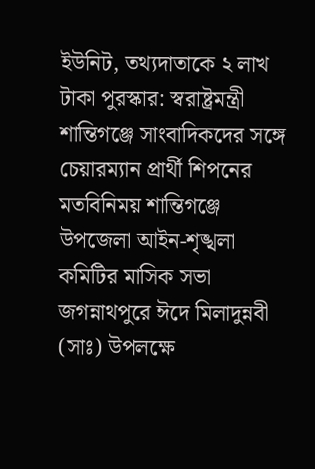ইউনিট, তথ্যদাতাকে ২ লাখ টাকা পুরস্কার: স্বরাষ্ট্রমন্ত্রী শান্তিগঞ্জে সাংবাদিকদের সঙ্গে চেয়ারম্যান প্রার্থী শিপনের মতবিনিময় শান্তিগঞ্জে উপজেলা আইন-শৃঙ্খলা কমিটির মাসিক সভা জগন্নাথপুরে ঈদে মিলাদুন্নবী (সাঃ) উপলক্ষে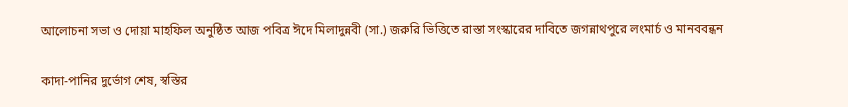আলোচনা সভা ও দোয়া মাহফিল অনুষ্ঠিত আজ পবিত্র ঈদে মিলাদুন্নবী (সা.) জরুরি ভিত্তিতে রাস্তা সংস্কারের দাবিতে জগন্নাথপুরে লংমার্চ ও মানববন্ধন

কাদা-পানির দুর্ভোগ শেষ, স্বস্তির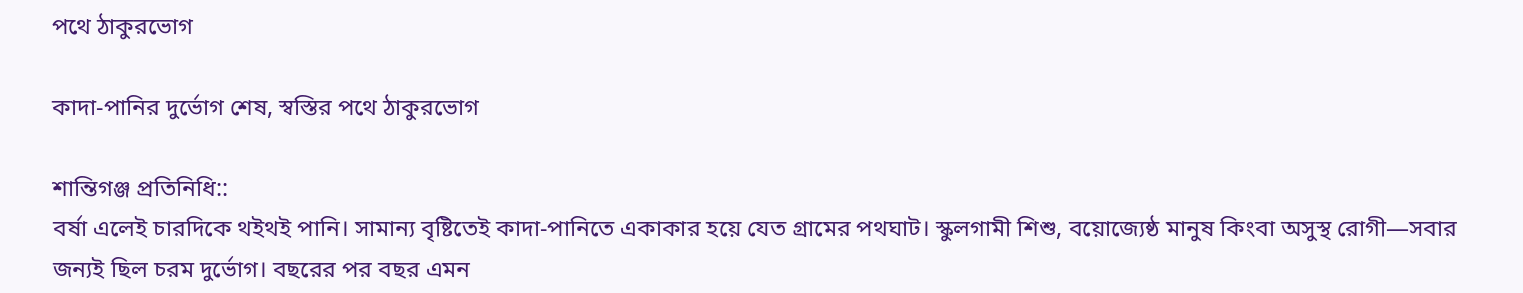পথে ঠাকুরভোগ

কাদা-পানির দুর্ভোগ শেষ, স্বস্তির পথে ঠাকুরভোগ

শান্তিগঞ্জ প্রতিনিধি::
বর্ষা এলেই চারদিকে থইথই পানি। সামান্য বৃষ্টিতেই কাদা-পানিতে একাকার হয়ে যেত গ্রামের পথঘাট। স্কুলগামী শিশু, বয়োজ্যেষ্ঠ মানুষ কিংবা অসুস্থ রোগী—সবার জন্যই ছিল চরম দুর্ভোগ। বছরের পর বছর এমন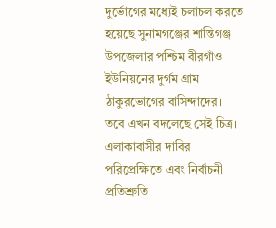দুর্ভোগের মধ্যেই চলাচল করতে হয়েছে সুনামগঞ্জের শান্তিগঞ্জ উপজেলার পশ্চিম বীরগাঁও ইউনিয়নের দুর্গম গ্রাম ঠাকুরভোগের বাসিন্দাদের।
তবে এখন বদলেছে সেই চিত্র। এলাকাবাসীর দাবির পরিপ্রেক্ষিতে এবং নির্বাচনী প্রতিশ্রুতি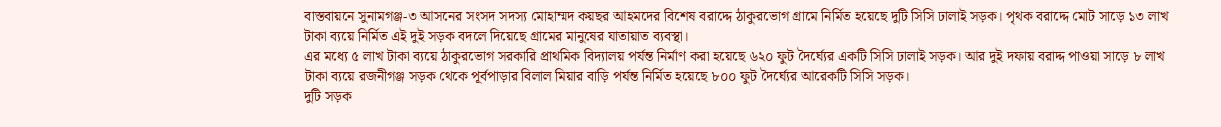বাস্তবায়নে সুনামগঞ্জ-৩ আসনের সংসদ সদস্য মোহাম্মদ কয়ছর আহমদের বিশেষ বরাদ্দে ঠাকুরভোগ গ্রামে নির্মিত হয়েছে দুটি সিসি ঢালাই সড়ক। পৃথক বরাদ্দে মোট সাড়ে ১৩ লাখ টাকা ব্যয়ে নির্মিত এই দুই সড়ক বদলে দিয়েছে গ্রামের মানুষের যাতায়াত ব্যবস্থা।
এর মধ্যে ৫ লাখ টাকা ব্যয়ে ঠাকুরভোগ সরকারি প্রাথমিক বিদ্যালয় পর্যন্ত নির্মাণ করা হয়েছে ৬২০ ফুট দৈর্ঘ্যের একটি সিসি ঢালাই সড়ক। আর দুই দফায় বরাদ্দ পাওয়া সাড়ে ৮ লাখ টাকা ব্যয়ে রজনীগঞ্জ সড়ক থেকে পূর্বপাড়ার বিলাল মিয়ার বাড়ি পর্যন্ত নির্মিত হয়েছে ৮০০ ফুট দৈর্ঘ্যের আরেকটি সিসি সড়ক।
দুটি সড়ক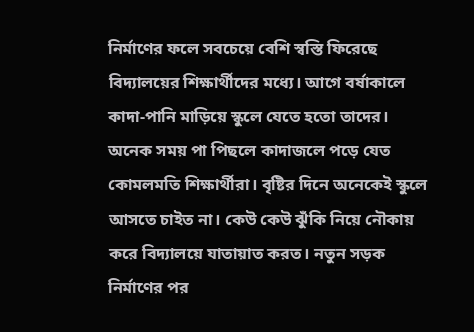নির্মাণের ফলে সবচেয়ে বেশি স্বস্তি ফিরেছে বিদ্যালয়ের শিক্ষার্থীদের মধ্যে। আগে বর্ষাকালে কাদা-পানি মাড়িয়ে স্কুলে যেতে হতো তাদের। অনেক সময় পা পিছলে কাদাজলে পড়ে যেত কোমলমতি শিক্ষার্থীরা। বৃষ্টির দিনে অনেকেই স্কুলে আসতে চাইত না। কেউ কেউ ঝুঁকি নিয়ে নৌকায় করে বিদ্যালয়ে যাতায়াত করত। নতুন সড়ক নির্মাণের পর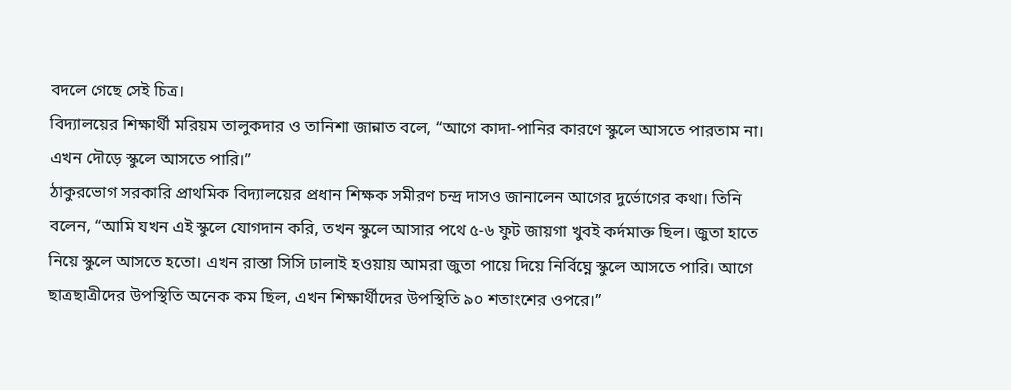বদলে গেছে সেই চিত্র।
বিদ্যালয়ের শিক্ষার্থী মরিয়ম তালুকদার ও তানিশা জান্নাত বলে, “আগে কাদা-পানির কারণে স্কুলে আসতে পারতাম না। এখন দৌড়ে স্কুলে আসতে পারি।”
ঠাকুরভোগ সরকারি প্রাথমিক বিদ্যালয়ের প্রধান শিক্ষক সমীরণ চন্দ্র দাসও জানালেন আগের দুর্ভোগের কথা। তিনি বলেন, “আমি যখন এই স্কুলে যোগদান করি, তখন স্কুলে আসার পথে ৫-৬ ফুট জায়গা খুবই কর্দমাক্ত ছিল। জুতা হাতে নিয়ে স্কুলে আসতে হতো। এখন রাস্তা সিসি ঢালাই হওয়ায় আমরা জুতা পায়ে দিয়ে নির্বিঘ্নে স্কুলে আসতে পারি। আগে ছাত্রছাত্রীদের উপস্থিতি অনেক কম ছিল, এখন শিক্ষার্থীদের উপস্থিতি ৯০ শতাংশের ওপরে।”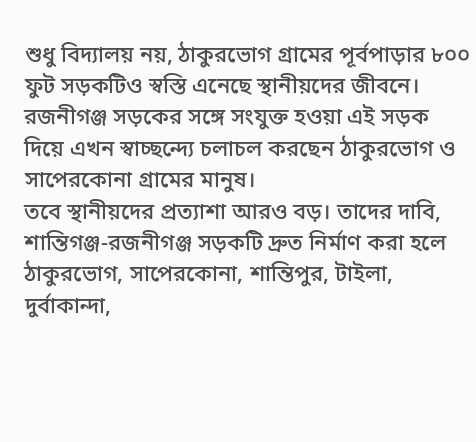শুধু বিদ্যালয় নয়, ঠাকুরভোগ গ্রামের পূর্বপাড়ার ৮০০ ফুট সড়কটিও স্বস্তি এনেছে স্থানীয়দের জীবনে। রজনীগঞ্জ সড়কের সঙ্গে সংযুক্ত হওয়া এই সড়ক দিয়ে এখন স্বাচ্ছন্দ্যে চলাচল করছেন ঠাকুরভোগ ও সাপেরকোনা গ্রামের মানুষ।
তবে স্থানীয়দের প্রত্যাশা আরও বড়। তাদের দাবি, শান্তিগঞ্জ-রজনীগঞ্জ সড়কটি দ্রুত নির্মাণ করা হলে ঠাকুরভোগ, সাপেরকোনা, শান্তিপুর, টাইলা, দুর্বাকান্দা,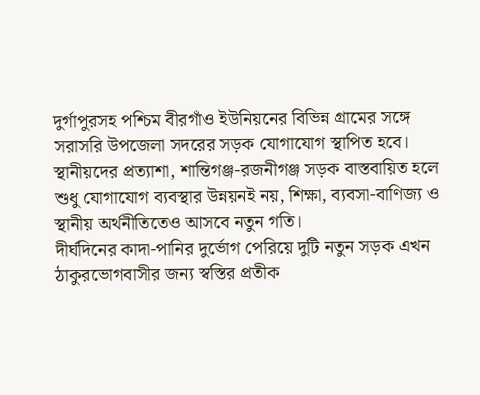দুর্গাপুরসহ পশ্চিম বীরগাঁও ইউনিয়নের বিভিন্ন গ্রামের সঙ্গে সরাসরি উপজেলা সদরের সড়ক যোগাযোগ স্থাপিত হবে।
স্থানীয়দের প্রত্যাশা, শান্তিগঞ্জ-রজনীগঞ্জ সড়ক বাস্তবায়িত হলে শুধু যোগাযোগ ব্যবস্থার উন্নয়নই নয়, শিক্ষা, ব্যবসা-বাণিজ্য ও স্থানীয় অর্থনীতিতেও আসবে নতুন গতি।
দীর্ঘদিনের কাদা-পানির দুর্ভোগ পেরিয়ে দুটি নতুন সড়ক এখন ঠাকুরভোগবাসীর জন্য স্বস্তির প্রতীক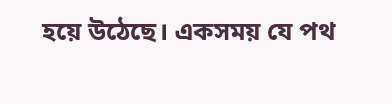হয়ে উঠেছে। একসময় যে পথ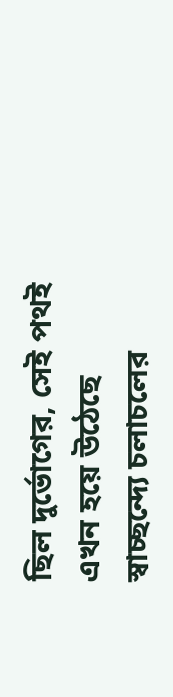ছিল দুর্ভোগের, সেই পথই এখন হয়ে উঠেছে স্বাচ্ছন্দ্যে চলাচলের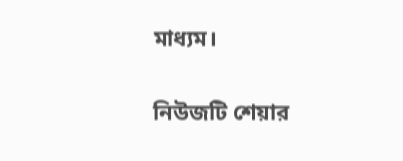মাধ্যম।

নিউজটি শেয়ার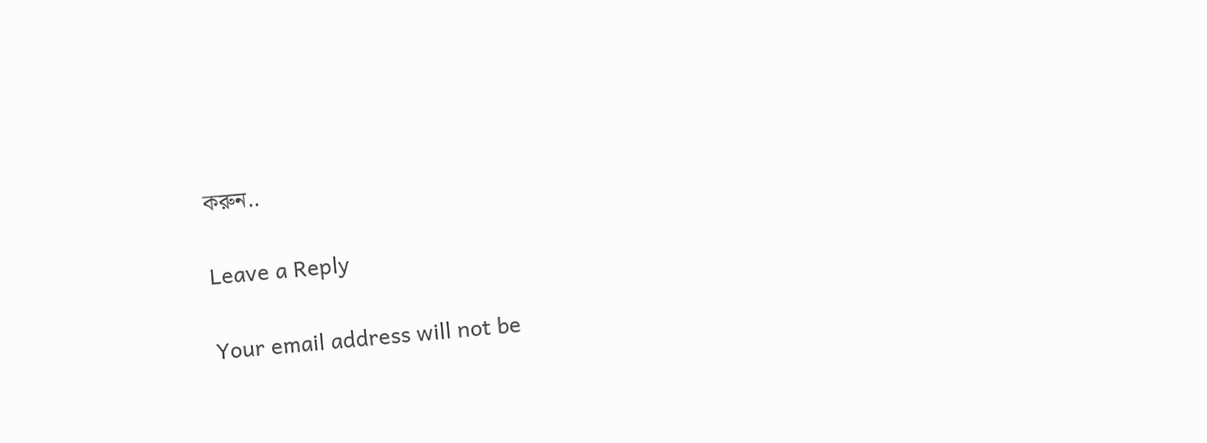করুন..

Leave a Reply

Your email address will not be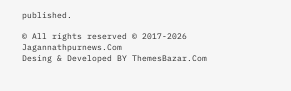published.

© All rights reserved © 2017-2026 Jagannathpurnews.Com
Desing & Developed BY ThemesBazar.Com